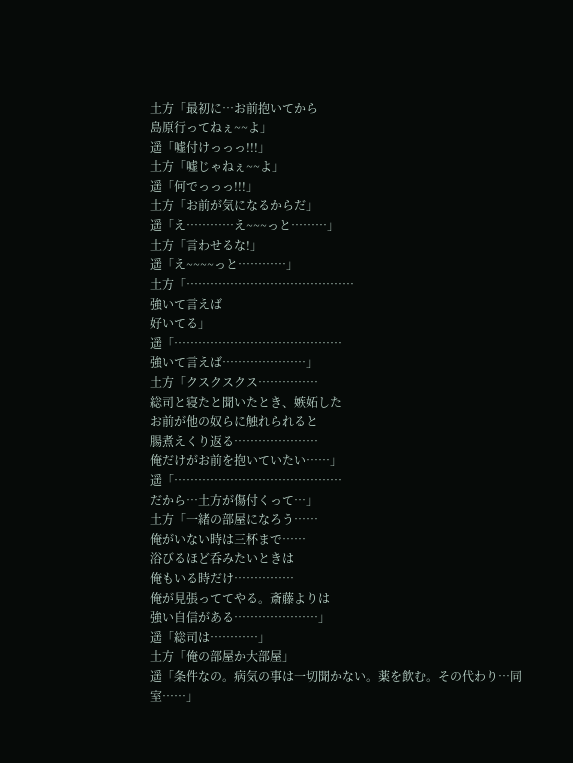土方「最初に…お前抱いてから
島原行ってねぇ~~よ」
遥「嘘付けっっっ!!!」
土方「嘘じゃねぇ~~よ」
遥「何でっっっ!!!」
土方「お前が気になるからだ」
遥「え…………え~~~っと………」
土方「言わせるな!」
遥「え~~~~っと…………」
土方「……………………………………
強いて言えば
好いてる」
遥「……………………………………
強いて言えば…………………」
土方「クスクスクス……………
総司と寝たと聞いたとき、嫉妬した
お前が他の奴らに触れられると
腸煮えくり返る…………………
俺だけがお前を抱いていたい……」
遥「……………………………………
だから…土方が傷付くって…」
土方「一緒の部屋になろう……
俺がいない時は三杯まで……
浴びるほど呑みたいときは
俺もいる時だけ……………
俺が見張っててやる。斎藤よりは
強い自信がある…………………」
遥「総司は…………」
土方「俺の部屋か大部屋」
遥「条件なの。病気の事は一切聞かない。薬を飲む。その代わり…同室……」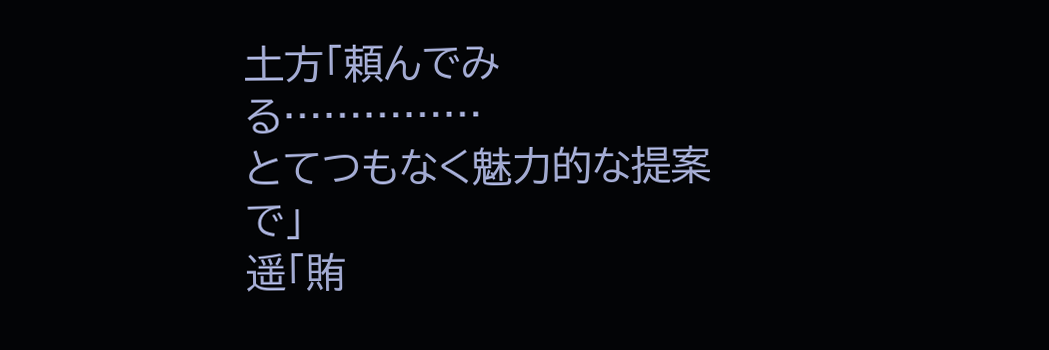土方「頼んでみる……………
とてつもなく魅力的な提案で」
遥「賄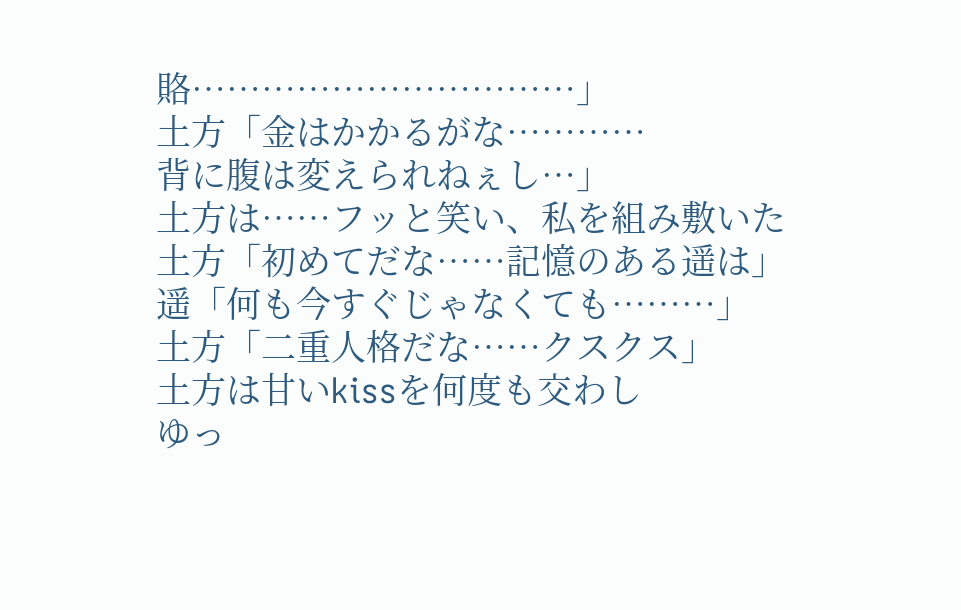賂……………………………」
土方「金はかかるがな…………
背に腹は変えられねぇし…」
土方は……フッと笑い、私を組み敷いた
土方「初めてだな……記憶のある遥は」
遥「何も今すぐじゃなくても………」
土方「二重人格だな……クスクス」
土方は甘いkissを何度も交わし
ゆっ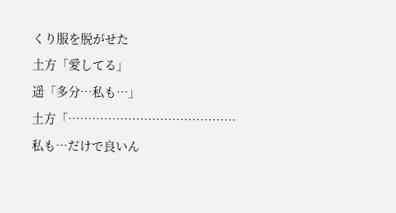くり服を脱がせた
土方「愛してる」
遥「多分…私も…」
土方「……………………………………
私も…だけで良いん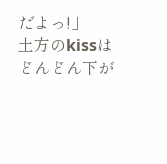だよっ!」
土方のkissはどんどん下が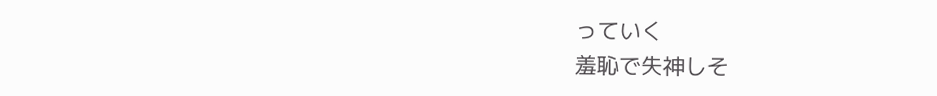っていく
羞恥で失神しそ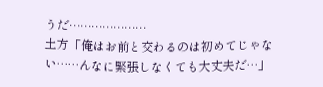うだ…………………
土方「俺はお前と交わるのは初めてじゃない……んなに緊張しなくても大丈夫だ…」